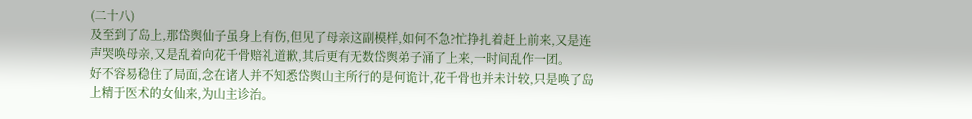(二十八)
及至到了岛上,那岱舆仙子虽身上有伤,但见了母亲这副模样,如何不急?忙挣扎着赶上前来,又是连声哭唤母亲,又是乱着向花千骨赔礼道歉,其后更有无数岱舆弟子涌了上来,一时间乱作一团。
好不容易稳住了局面,念在诸人并不知悉岱舆山主所行的是何诡计,花千骨也并未计较,只是唤了岛上精于医术的女仙来,为山主诊治。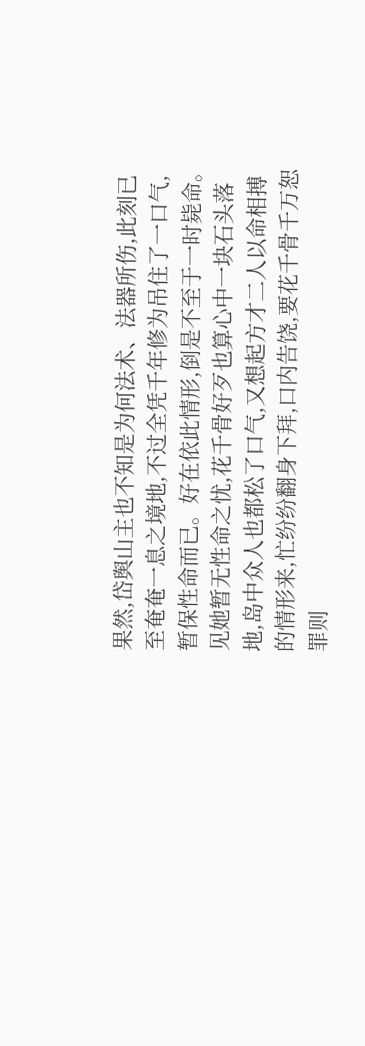果然,岱舆山主也不知是为何法术、法器所伤,此刻已至奄奄一息之境地,不过全凭千年修为吊住了一口气,暂保性命而已。好在依此情形,倒是不至于一时毙命。
见她暂无性命之忧,花千骨好歹也算心中一块石头落地,岛中众人也都松了口气,又想起方才二人以命相搏的情形来,忙纷纷翻身下拜,口内告饶,要花千骨千万恕罪则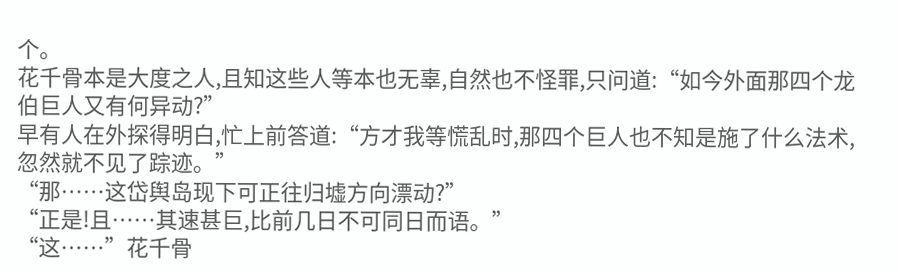个。
花千骨本是大度之人,且知这些人等本也无辜,自然也不怪罪,只问道:“如今外面那四个龙伯巨人又有何异动?”
早有人在外探得明白,忙上前答道:“方才我等慌乱时,那四个巨人也不知是施了什么法术,忽然就不见了踪迹。”
“那……这岱舆岛现下可正往归墟方向漂动?”
“正是!且……其速甚巨,比前几日不可同日而语。”
“这……”花千骨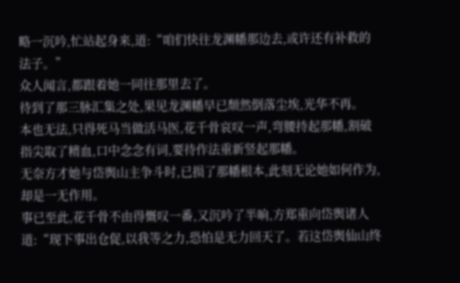略一沉吟,忙站起身来,道:“咱们快往龙渊幡那边去,或许还有补救的法子。”
众人闻言,都跟着她一同往那里去了。
待到了那三脉汇集之处,果见龙渊幡早已颓然倒落尘埃,光华不再。
本也无法,只得死马当做活马医,花千骨哀叹一声,弯腰持起那幡,割破指尖取了精血,口中念念有词,要待作法重新竖起那幡。
无奈方才她与岱舆山主争斗时,已损了那幡根本,此刻无论她如何作为,却是一无作用。
事已至此,花千骨不由得慨叹一番,又沉吟了半晌,方郑重向岱舆诸人道:“现下事出仓促,以我等之力,恐怕是无力回天了。若这岱舆仙山终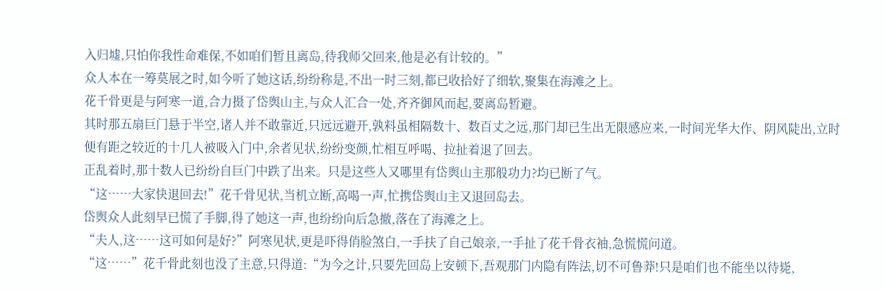入归墟,只怕你我性命难保,不如咱们暂且离岛,待我师父回来,他是必有计较的。”
众人本在一筹莫展之时,如今听了她这话,纷纷称是,不出一时三刻,都已收拾好了细软,聚集在海滩之上。
花千骨更是与阿寒一道,合力摄了岱舆山主,与众人汇合一处,齐齐御风而起,要离岛暂避。
其时那五扇巨门悬于半空,诸人并不敢靠近,只远远避开,孰料虽相隔数十、数百丈之远,那门却已生出无限感应来,一时间光华大作、阴风陡出,立时便有距之较近的十几人被吸入门中,余者见状,纷纷变颜,忙相互呼喝、拉扯着退了回去。
正乱着时,那十数人已纷纷自巨门中跌了出来。只是这些人又哪里有岱舆山主那般功力?均已断了气。
“这……大家快退回去!”花千骨见状,当机立断,高喝一声,忙携岱舆山主又退回岛去。
岱舆众人此刻早已慌了手脚,得了她这一声,也纷纷向后急撤,落在了海滩之上。
“夫人,这……这可如何是好?”阿寒见状,更是吓得俏脸煞白,一手扶了自己娘亲,一手扯了花千骨衣袖,急慌慌问道。
“这……”花千骨此刻也没了主意,只得道:“为今之计,只要先回岛上安顿下,吾观那门内隐有阵法,切不可鲁莽!只是咱们也不能坐以待毙,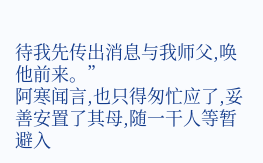待我先传出消息与我师父,唤他前来。”
阿寒闻言,也只得匆忙应了,妥善安置了其母,随一干人等暂避入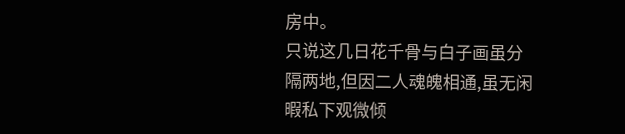房中。
只说这几日花千骨与白子画虽分隔两地,但因二人魂魄相通,虽无闲暇私下观微倾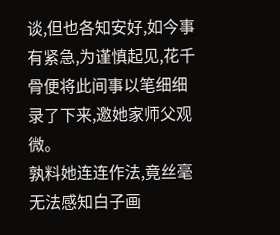谈,但也各知安好,如今事有紧急,为谨慎起见,花千骨便将此间事以笔细细录了下来,邀她家师父观微。
孰料她连连作法,竟丝毫无法感知白子画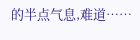的半点气息,难道……